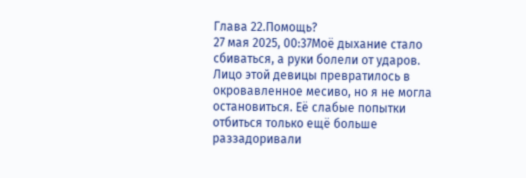Глава 22.Помощь?
27 мая 2025, 00:37Моё дыхание стало сбиваться, а руки болели от ударов. Лицо этой девицы превратилось в окровавленное месиво, но я не могла остановиться. Её слабые попытки отбиться только ещё больше раззадоривали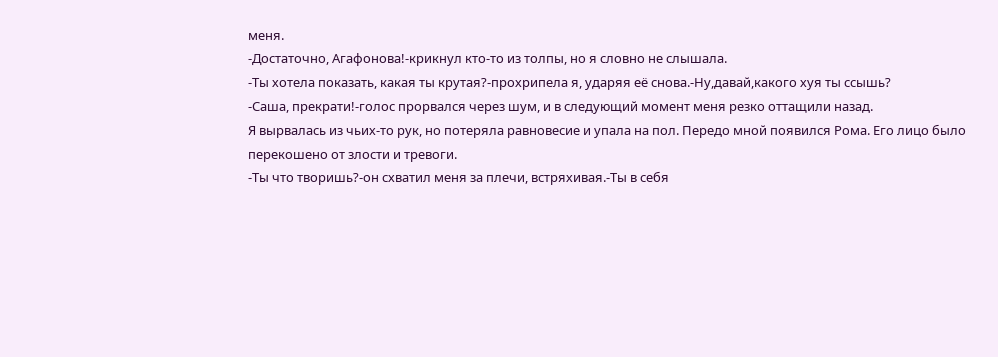меня.
-Достаточно, Агафонова!-крикнул кто-то из толпы, но я словно не слышала.
-Ты хотела показать, какая ты крутая?-прохрипела я, ударяя её снова.-Ну,давай,какого хуя ты ссышь?
-Саша, прекрати!-голос прорвался через шум, и в следующий момент меня резко оттащили назад.
Я вырвалась из чьих-то рук, но потеряла равновесие и упала на пол. Передо мной появился Рома. Его лицо было перекошено от злости и тревоги.
-Ты что творишь?-он схватил меня за плечи, встряхивая.-Ты в себя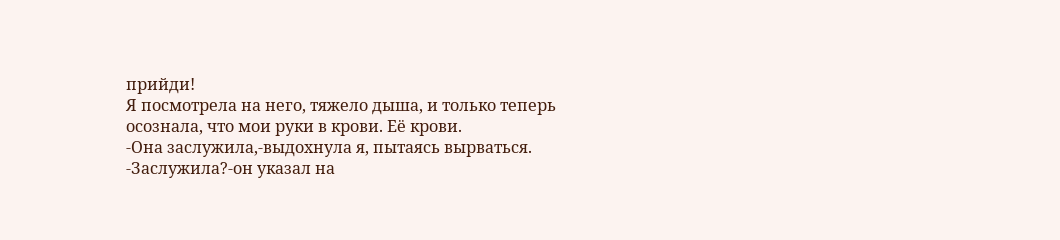прийди!
Я посмотрела на него, тяжело дыша, и только теперь осознала, что мои руки в крови. Её крови.
-Она заслужила,-выдохнула я, пытаясь вырваться.
-Заслужила?-он указал на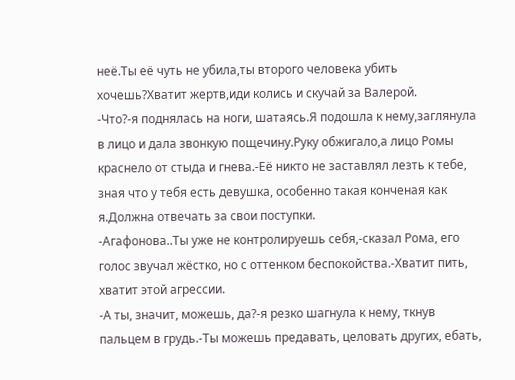неё.Ты её чуть не убила,ты второго человека убить хочешь?Хватит жертв,иди колись и скучай за Валерой.
-Что?-я поднялась на ноги, шатаясь.Я подошла к нему,заглянула в лицо и дала звонкую пощечину.Руку обжигало,а лицо Ромы краснело от стыда и гнева.-Её никто не заставлял лезть к тебе, зная что у тебя есть девушка, особенно такая конченая как я.Должна отвечать за свои поступки.
-Агафонова..Ты уже не контролируешь себя,-сказал Рома, его голос звучал жёстко, но с оттенком беспокойства.-Хватит пить, хватит этой агрессии.
-А ты, значит, можешь, да?-я резко шагнула к нему, ткнув пальцем в грудь.-Ты можешь предавать, целовать других, ебать,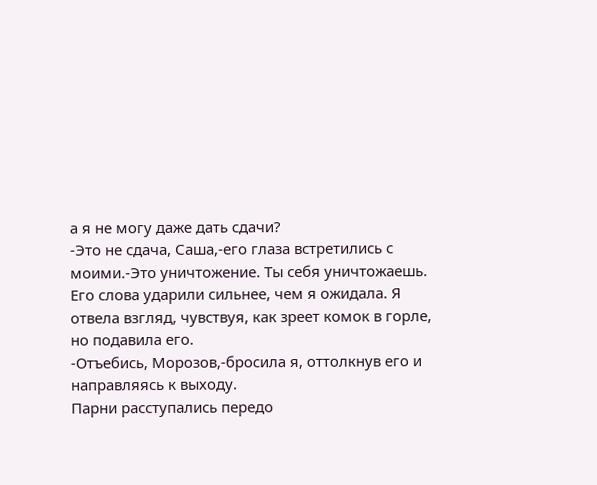а я не могу даже дать сдачи?
-Это не сдача, Саша,-его глаза встретились с моими.-Это уничтожение. Ты себя уничтожаешь.
Его слова ударили сильнее, чем я ожидала. Я отвела взгляд, чувствуя, как зреет комок в горле, но подавила его.
-Отъебись, Морозов,-бросила я, оттолкнув его и направляясь к выходу.
Парни расступались передо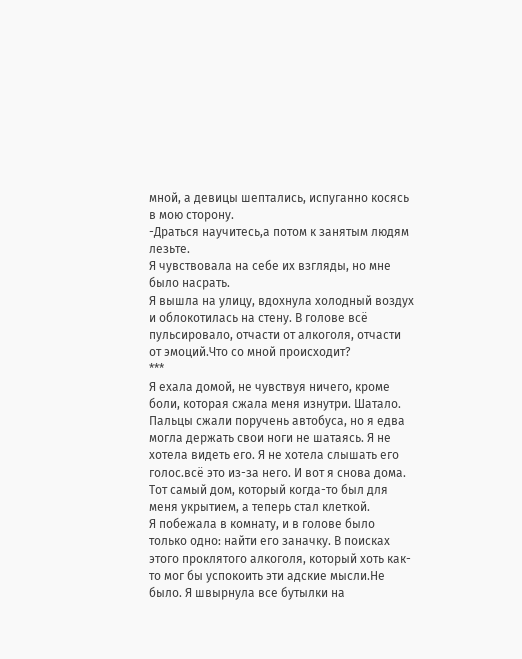мной, а девицы шептались, испуганно косясь в мою сторону.
-Драться научитесь,а потом к занятым людям лезьте.
Я чувствовала на себе их взгляды, но мне было насрать.
Я вышла на улицу, вдохнула холодный воздух и облокотилась на стену. В голове всё пульсировало, отчасти от алкоголя, отчасти от эмоций.Что со мной происходит?
***
Я ехала домой, не чувствуя ничего, кроме боли, которая сжала меня изнутри. Шатало. Пальцы сжали поручень автобуса, но я едва могла держать свои ноги не шатаясь. Я не хотела видеть его. Я не хотела слышать его голос.всё это из-за него. И вот я снова дома. Тот самый дом, который когда-то был для меня укрытием, а теперь стал клеткой.
Я побежала в комнату, и в голове было только одно: найти его заначку. В поисках этого проклятого алкоголя, который хоть как-то мог бы успокоить эти адские мысли.Не было. Я швырнула все бутылки на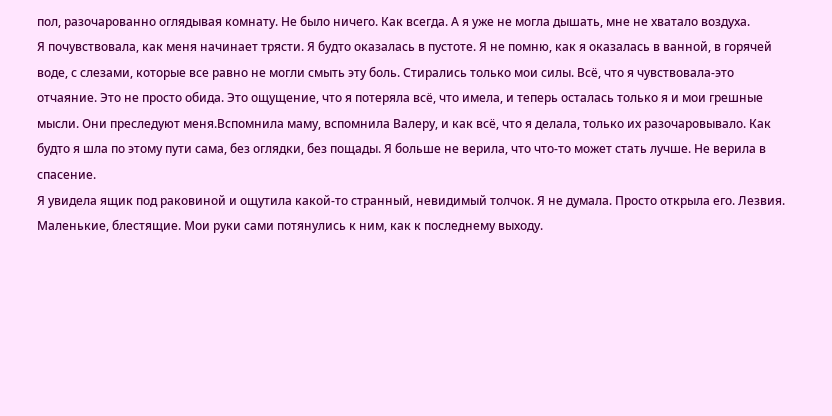пол, разочарованно оглядывая комнату. Не было ничего. Как всегда. А я уже не могла дышать, мне не хватало воздуха.
Я почувствовала, как меня начинает трясти. Я будто оказалась в пустоте. Я не помню, как я оказалась в ванной, в горячей воде, с слезами, которые все равно не могли смыть эту боль. Стирались только мои силы. Всё, что я чувствовала-это отчаяние. Это не просто обида. Это ощущение, что я потеряла всё, что имела, и теперь осталась только я и мои грешные мысли. Они преследуют меня.Вспомнила маму, вспомнила Валеру, и как всё, что я делала, только их разочаровывало. Как будто я шла по этому пути сама, без оглядки, без пощады. Я больше не верила, что что-то может стать лучше. Не верила в спасение.
Я увидела ящик под раковиной и ощутила какой-то странный, невидимый толчок. Я не думала. Просто открыла его. Лезвия. Маленькие, блестящие. Мои руки сами потянулись к ним, как к последнему выходу.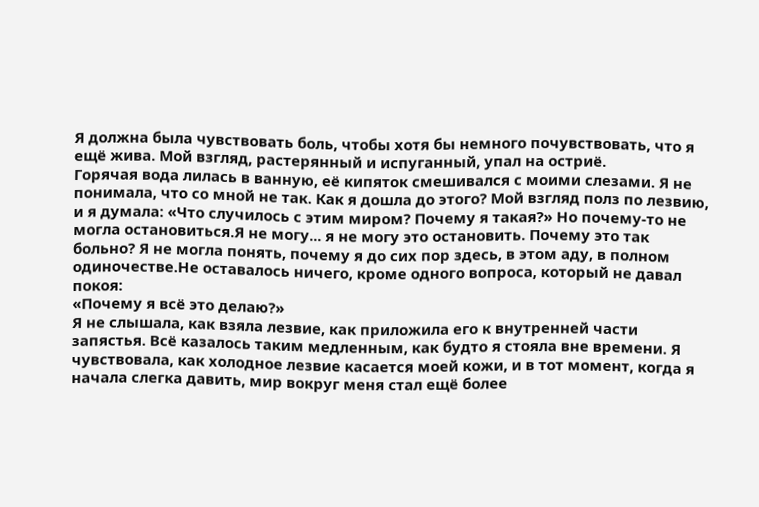Я должна была чувствовать боль, чтобы хотя бы немного почувствовать, что я ещё жива. Мой взгляд, растерянный и испуганный, упал на остриё.
Горячая вода лилась в ванную, её кипяток смешивался с моими слезами. Я не понимала, что со мной не так. Как я дошла до этого? Мой взгляд полз по лезвию, и я думала: «Что случилось с этим миром? Почему я такая?» Но почему-то не могла остановиться.Я не могу... я не могу это остановить. Почему это так больно? Я не могла понять, почему я до сих пор здесь, в этом аду, в полном одиночестве.Не оставалось ничего, кроме одного вопроса, который не давал покоя:
«Почему я всё это делаю?»
Я не слышала, как взяла лезвие, как приложила его к внутренней части запястья. Всё казалось таким медленным, как будто я стояла вне времени. Я чувствовала, как холодное лезвие касается моей кожи, и в тот момент, когда я начала слегка давить, мир вокруг меня стал ещё более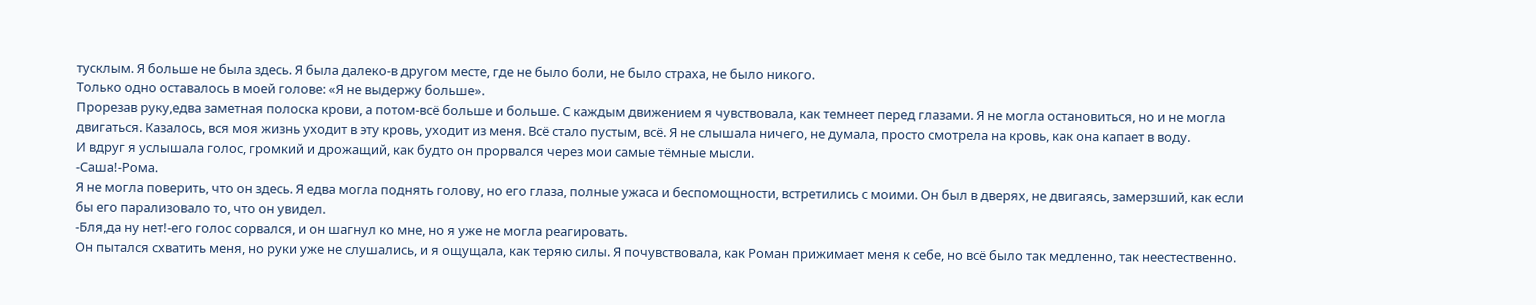тусклым. Я больше не была здесь. Я была далеко-в другом месте, где не было боли, не было страха, не было никого.
Только одно оставалось в моей голове: «Я не выдержу больше».
Прорезав руку,едва заметная полоска крови, а потом-всё больше и больше. С каждым движением я чувствовала, как темнеет перед глазами. Я не могла остановиться, но и не могла двигаться. Казалось, вся моя жизнь уходит в эту кровь, уходит из меня. Всё стало пустым, всё. Я не слышала ничего, не думала, просто смотрела на кровь, как она капает в воду.
И вдруг я услышала голос, громкий и дрожащий, как будто он прорвался через мои самые тёмные мысли.
-Саша!-Рома.
Я не могла поверить, что он здесь. Я едва могла поднять голову, но его глаза, полные ужаса и беспомощности, встретились с моими. Он был в дверях, не двигаясь, замерзший, как если бы его парализовало то, что он увидел.
-Бля,да ну нет!-его голос сорвался, и он шагнул ко мне, но я уже не могла реагировать.
Он пытался схватить меня, но руки уже не слушались, и я ощущала, как теряю силы. Я почувствовала, как Роман прижимает меня к себе, но всё было так медленно, так неестественно.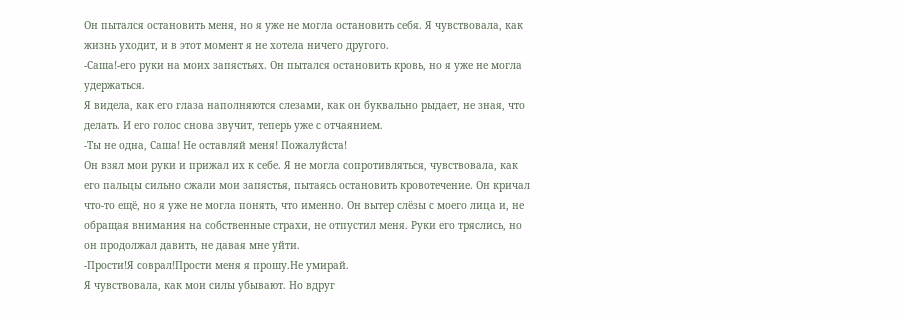Он пытался остановить меня, но я уже не могла остановить себя. Я чувствовала, как жизнь уходит, и в этот момент я не хотела ничего другого.
-Саша!-его руки на моих запястьях. Он пытался остановить кровь, но я уже не могла удержаться.
Я видела, как его глаза наполняются слезами, как он буквально рыдает, не зная, что делать. И его голос снова звучит, теперь уже с отчаянием.
-Ты не одна, Саша! Не оставляй меня! Пожалуйста!
Он взял мои руки и прижал их к себе. Я не могла сопротивляться, чувствовала, как его пальцы сильно сжали мои запястья, пытаясь остановить кровотечение. Он кричал что-то ещё, но я уже не могла понять, что именно. Он вытер слёзы с моего лица и, не обращая внимания на собственные страхи, не отпустил меня. Руки его тряслись, но он продолжал давить, не давая мне уйти.
-Прости!Я соврал!Прости меня я прошу.Не умирай.
Я чувствовала, как мои силы убывают. Но вдруг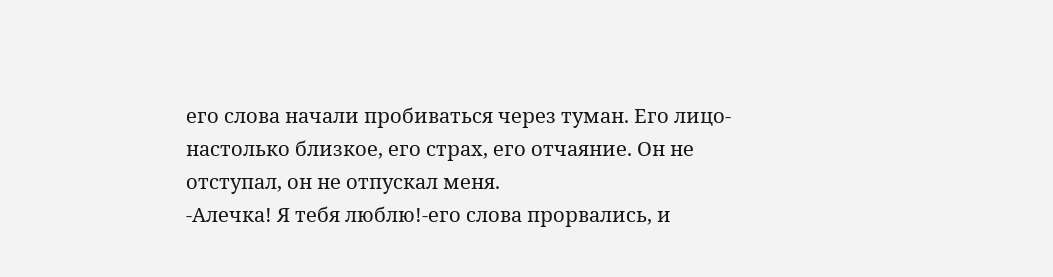его слова начали пробиваться через туман. Его лицо-настолько близкое, его страх, его отчаяние. Он не отступал, он не отпускал меня.
-Алечка! Я тебя люблю!-его слова прорвались, и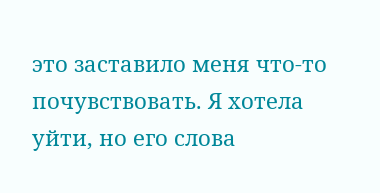это заставило меня что-то почувствовать. Я хотела уйти, но его слова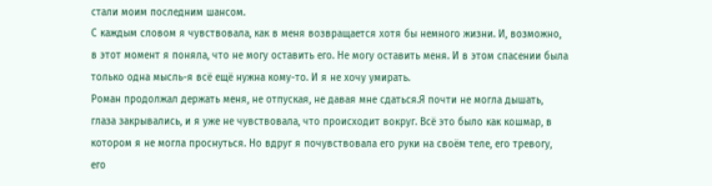стали моим последним шансом.
С каждым словом я чувствовала, как в меня возвращается хотя бы немного жизни. И, возможно, в этот момент я поняла, что не могу оставить его. Не могу оставить меня. И в этом спасении была только одна мысль-я всё ещё нужна кому-то. И я не хочу умирать.
Роман продолжал держать меня, не отпуская, не давая мне сдаться.Я почти не могла дышать, глаза закрывались, и я уже не чувствовала, что происходит вокруг. Всё это было как кошмар, в котором я не могла проснуться. Но вдруг я почувствовала его руки на своём теле, его тревогу, его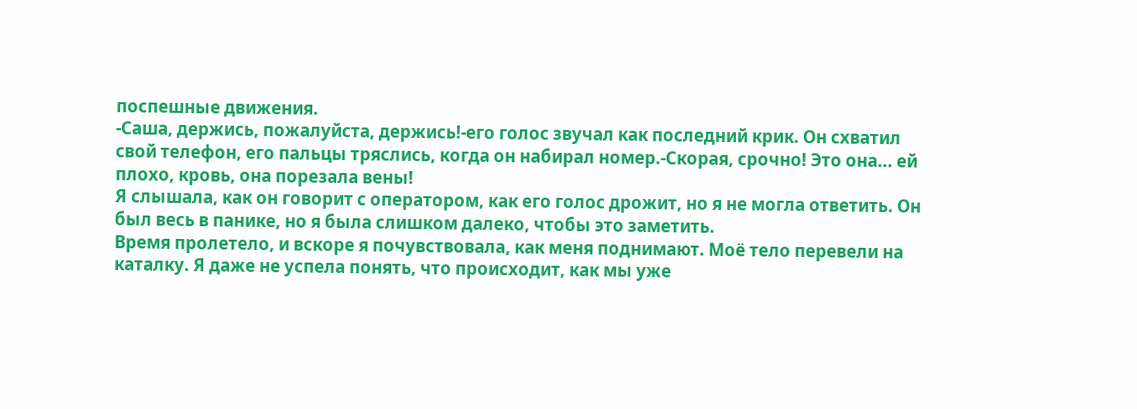поспешные движения.
-Саша, держись, пожалуйста, держись!-его голос звучал как последний крик. Он схватил свой телефон, его пальцы тряслись, когда он набирал номер.-Скорая, срочно! Это она... ей плохо, кровь, она порезала вены!
Я слышала, как он говорит с оператором, как его голос дрожит, но я не могла ответить. Он был весь в панике, но я была слишком далеко, чтобы это заметить.
Время пролетело, и вскоре я почувствовала, как меня поднимают. Моё тело перевели на каталку. Я даже не успела понять, что происходит, как мы уже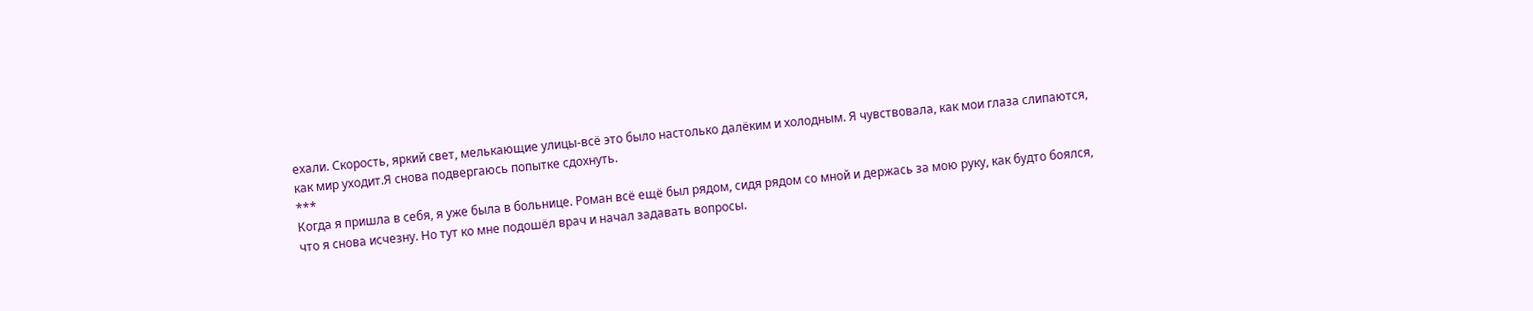ехали. Скорость, яркий свет, мелькающие улицы-всё это было настолько далёким и холодным. Я чувствовала, как мои глаза слипаются, как мир уходит.Я снова подвергаюсь попытке сдохнуть.
***
Когда я пришла в себя, я уже была в больнице. Роман всё ещё был рядом, сидя рядом со мной и держась за мою руку, как будто боялся, что я снова исчезну. Но тут ко мне подошёл врач и начал задавать вопросы.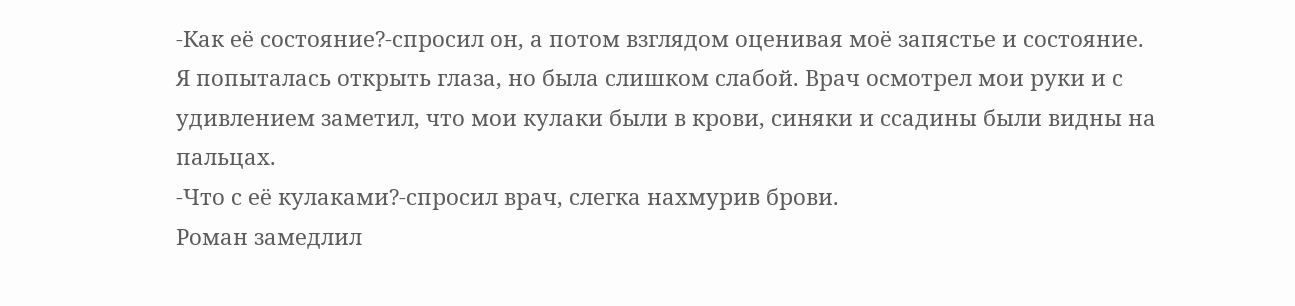-Как её состояние?-спросил он, а потом взглядом оценивая моё запястье и состояние.
Я попыталась открыть глаза, но была слишком слабой. Врач осмотрел мои руки и с удивлением заметил, что мои кулаки были в крови, синяки и ссадины были видны на пальцах.
-Что с её кулаками?-спросил врач, слегка нахмурив брови.
Роман замедлил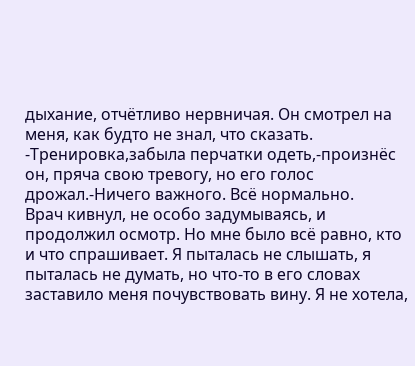дыхание, отчётливо нервничая. Он смотрел на меня, как будто не знал, что сказать.
-Тренировка,забыла перчатки одеть,-произнёс он, пряча свою тревогу, но его голос дрожал.-Ничего важного. Всё нормально.
Врач кивнул, не особо задумываясь, и продолжил осмотр. Но мне было всё равно, кто и что спрашивает. Я пыталась не слышать, я пыталась не думать, но что-то в его словах заставило меня почувствовать вину. Я не хотела,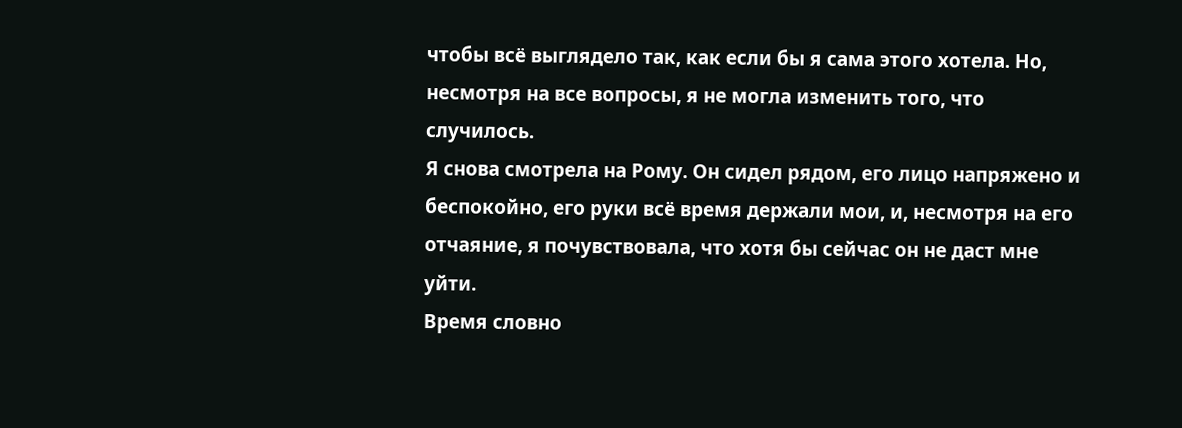чтобы всё выглядело так, как если бы я сама этого хотела. Но, несмотря на все вопросы, я не могла изменить того, что случилось.
Я снова смотрела на Рому. Он сидел рядом, его лицо напряжено и беспокойно, его руки всё время держали мои, и, несмотря на его отчаяние, я почувствовала, что хотя бы сейчас он не даст мне уйти.
Время словно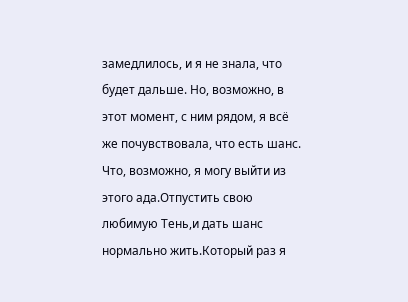замедлилось, и я не знала, что будет дальше. Но, возможно, в этот момент, с ним рядом, я всё же почувствовала, что есть шанс. Что, возможно, я могу выйти из этого ада.Отпустить свою любимую Тень,и дать шанс нормально жить.Который раз я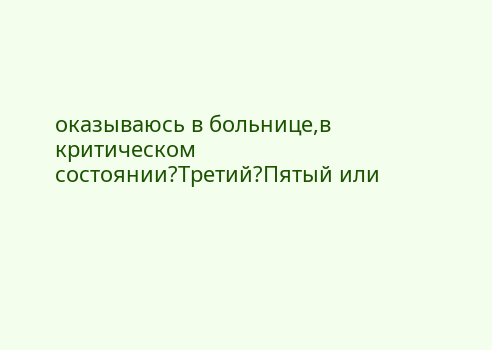оказываюсь в больнице,в критическом состоянии?Третий?Пятый или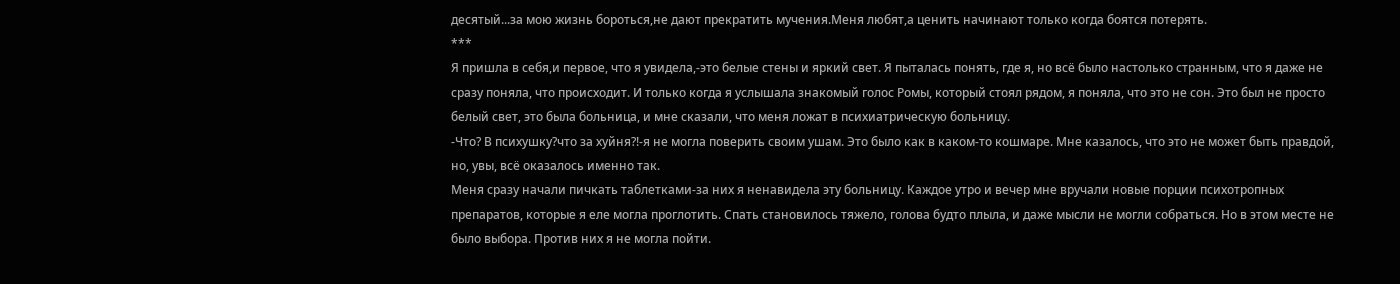десятый...за мою жизнь бороться,не дают прекратить мучения.Меня любят,а ценить начинают только когда боятся потерять.
***
Я пришла в себя,и первое, что я увидела,-это белые стены и яркий свет. Я пыталась понять, где я, но всё было настолько странным, что я даже не сразу поняла, что происходит. И только когда я услышала знакомый голос Ромы, который стоял рядом, я поняла, что это не сон. Это был не просто белый свет, это была больница, и мне сказали, что меня ложат в психиатрическую больницу.
-Что? В психушку?что за хуйня?!-я не могла поверить своим ушам. Это было как в каком-то кошмаре. Мне казалось, что это не может быть правдой, но, увы, всё оказалось именно так.
Меня сразу начали пичкать таблетками-за них я ненавидела эту больницу. Каждое утро и вечер мне вручали новые порции психотропных препаратов, которые я еле могла проглотить. Спать становилось тяжело, голова будто плыла, и даже мысли не могли собраться. Но в этом месте не было выбора. Против них я не могла пойти.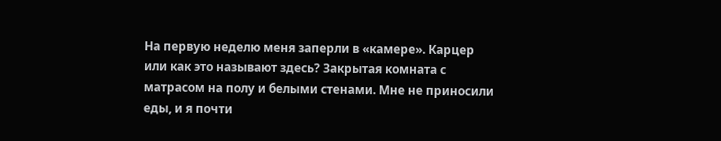На первую неделю меня заперли в «камере». Карцер или как это называют здесь? Закрытая комната с матрасом на полу и белыми стенами. Мне не приносили еды, и я почти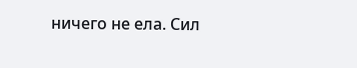ничего не ела. Сил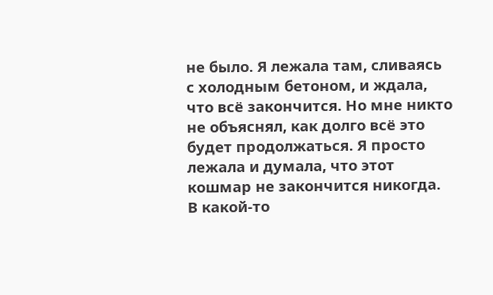не было. Я лежала там, сливаясь с холодным бетоном, и ждала, что всё закончится. Но мне никто не объяснял, как долго всё это будет продолжаться. Я просто лежала и думала, что этот кошмар не закончится никогда.
В какой-то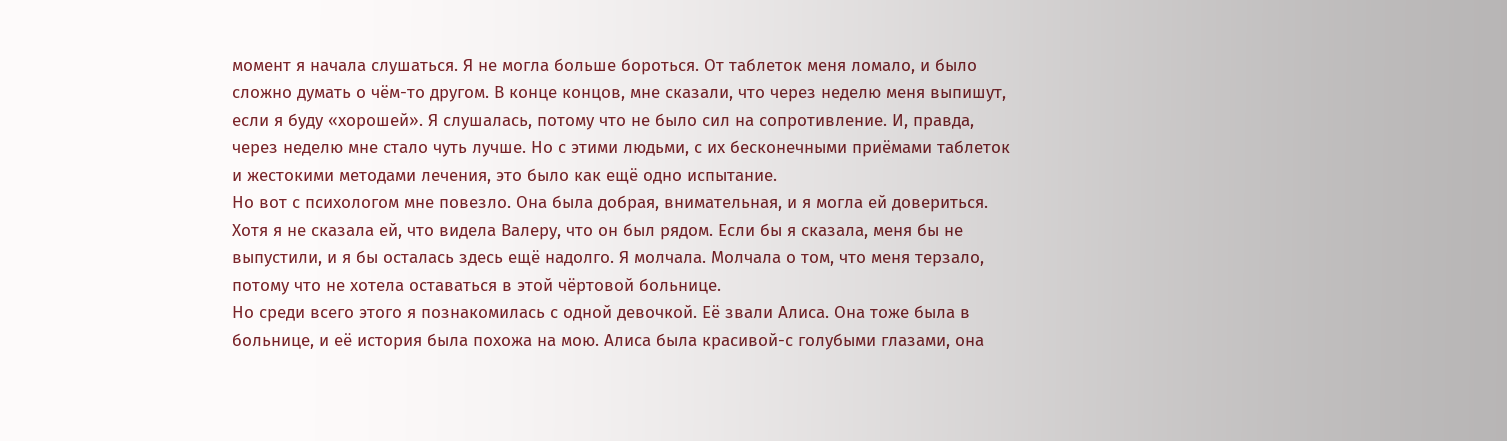момент я начала слушаться. Я не могла больше бороться. От таблеток меня ломало, и было сложно думать о чём-то другом. В конце концов, мне сказали, что через неделю меня выпишут, если я буду «хорошей». Я слушалась, потому что не было сил на сопротивление. И, правда, через неделю мне стало чуть лучше. Но с этими людьми, с их бесконечными приёмами таблеток и жестокими методами лечения, это было как ещё одно испытание.
Но вот с психологом мне повезло. Она была добрая, внимательная, и я могла ей довериться. Хотя я не сказала ей, что видела Валеру, что он был рядом. Если бы я сказала, меня бы не выпустили, и я бы осталась здесь ещё надолго. Я молчала. Молчала о том, что меня терзало, потому что не хотела оставаться в этой чёртовой больнице.
Но среди всего этого я познакомилась с одной девочкой. Её звали Алиса. Она тоже была в больнице, и её история была похожа на мою. Алиса была красивой-с голубыми глазами, она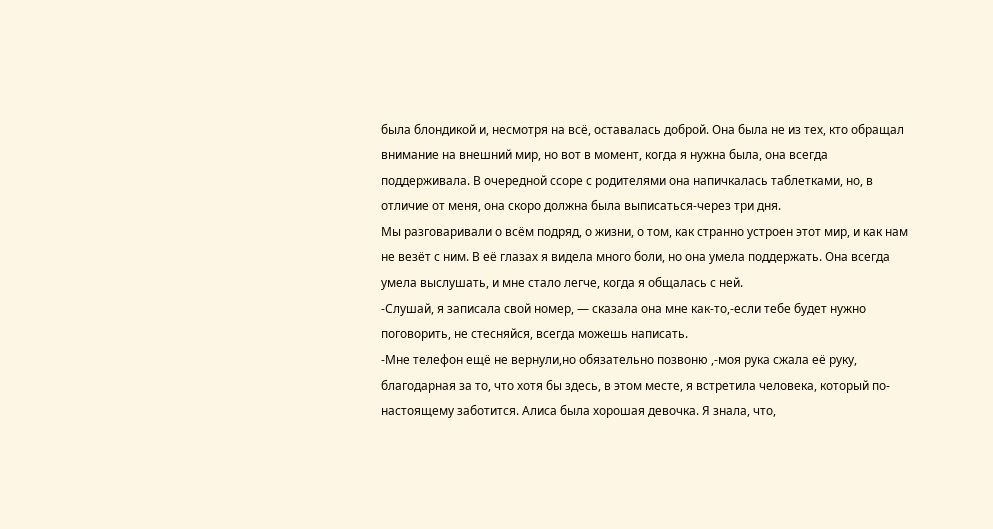была блондикой и, несмотря на всё, оставалась доброй. Она была не из тех, кто обращал внимание на внешний мир, но вот в момент, когда я нужна была, она всегда поддерживала. В очередной ссоре с родителями она напичкалась таблетками, но, в отличие от меня, она скоро должна была выписаться-через три дня.
Мы разговаривали о всём подряд, о жизни, о том, как странно устроен этот мир, и как нам не везёт с ним. В её глазах я видела много боли, но она умела поддержать. Она всегда умела выслушать, и мне стало легче, когда я общалась с ней.
-Слушай, я записала свой номер, — сказала она мне как-то,-если тебе будет нужно поговорить, не стесняйся, всегда можешь написать.
-Мне телефон ещё не вернули,но обязательно позвоню ,-моя рука сжала её руку, благодарная за то, что хотя бы здесь, в этом месте, я встретила человека, который по-настоящему заботится. Алиса была хорошая девочка. Я знала, что,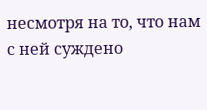несмотря на то, что нам с ней суждено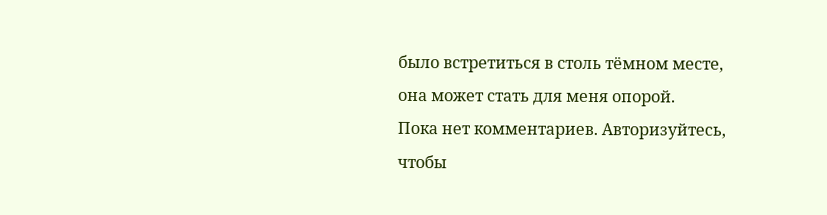было встретиться в столь тёмном месте, она может стать для меня опорой.
Пока нет комментариев. Авторизуйтесь, чтобы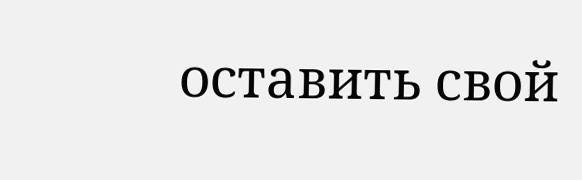оставить свой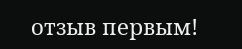отзыв первым!